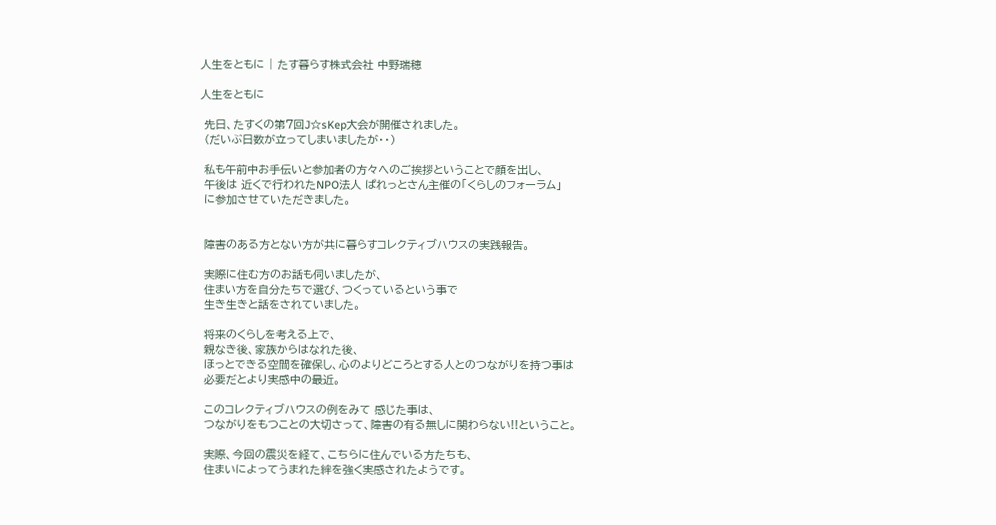人生をともに | たす暮らす株式会社 中野瑞穂

人生をともに

 先日、たすくの第7回J☆sKep大会が開催されました。
 (だいぶ日数が立ってしまいましたが・・)

 私も午前中お手伝いと参加者の方々へのご挨拶ということで顔を出し、
 午後は 近くで行われたNPO法人 ぱれっとさん主催の「くらしのフォーラム」
 に参加させていただきました。


 障害のある方とない方が共に暮らすコレクティブハウスの実践報告。

 実際に住む方のお話も伺いましたが、
 住まい方を自分たちで選び、つくっているという事で
 生き生きと話をされていました。

 将来のくらしを考える上で、
 親なき後、家族からはなれた後、
 ほっとできる空間を確保し、心のよりどころとする人とのつながりを持つ事は
 必要だとより実感中の最近。

 このコレクティブハウスの例をみて 感じた事は、
 つながりをもつことの大切さって、障害の有る無しに関わらない!!ということ。

 実際、今回の震災を経て、こちらに住んでいる方たちも、
 住まいによってうまれた絆を強く実感されたようです。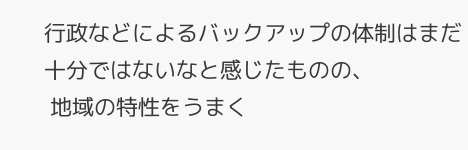行政などによるバックアップの体制はまだ十分ではないなと感じたものの、
 地域の特性をうまく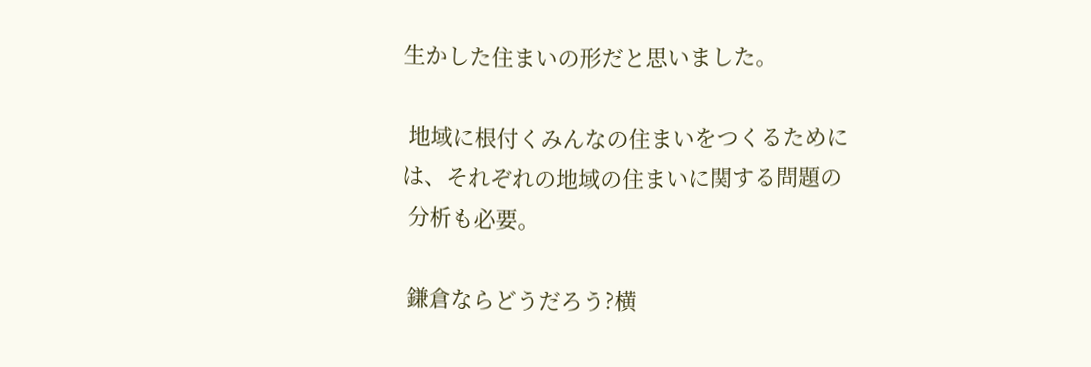生かした住まいの形だと思いました。

 地域に根付くみんなの住まいをつくるためには、それぞれの地域の住まいに関する問題の
 分析も必要。

 鎌倉ならどうだろう?横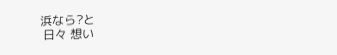浜なら?と
 日々 想い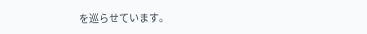を巡らせています。